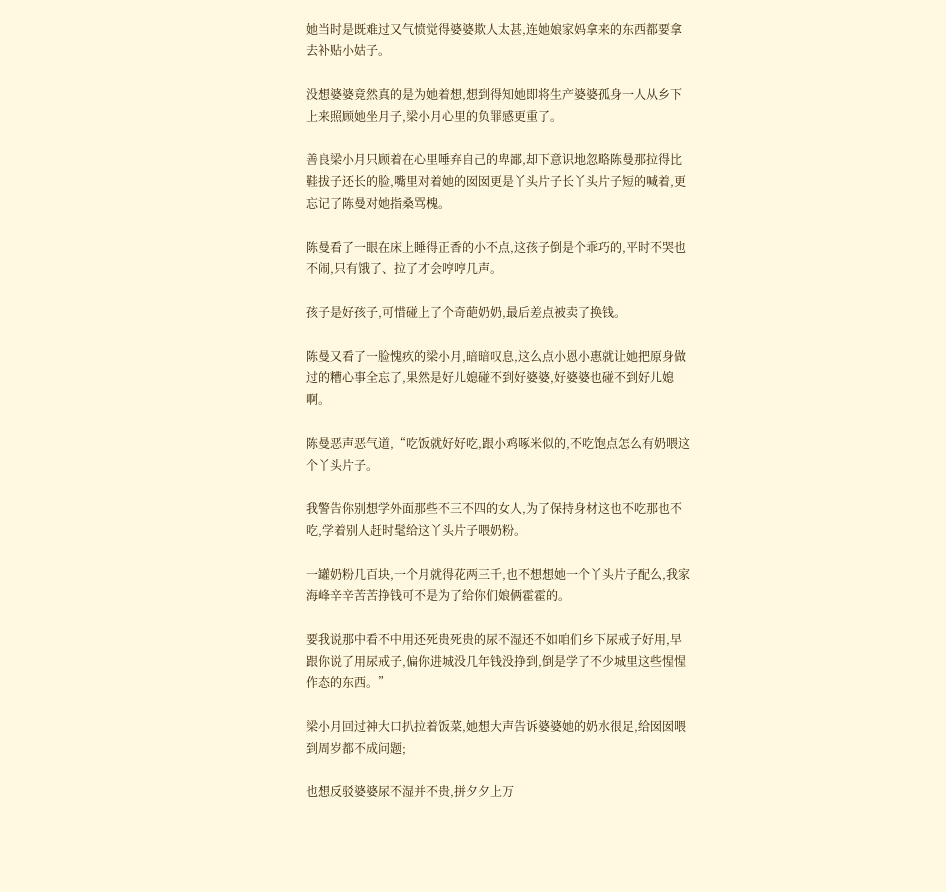她当时是既难过又气愤觉得婆婆欺人太甚,连她娘家妈拿来的东西都要拿去补贴小姑子。

没想婆婆竟然真的是为她着想,想到得知她即将生产婆婆孤身一人从乡下上来照顾她坐月子,梁小月心里的负罪感更重了。

善良梁小月只顾着在心里唾弃自己的卑鄙,却下意识地忽略陈曼那拉得比鞋拔子还长的脸,嘴里对着她的囡囡更是丫头片子长丫头片子短的喊着,更忘记了陈曼对她指桑骂槐。

陈曼看了一眼在床上睡得正香的小不点,这孩子倒是个乖巧的,平时不哭也不闹,只有饿了、拉了才会哼哼几声。

孩子是好孩子,可惜碰上了个奇葩奶奶,最后差点被卖了换钱。

陈曼又看了一脸愧疚的梁小月,暗暗叹息,这么点小恩小惠就让她把原身做过的糟心事全忘了,果然是好儿媳碰不到好婆婆,好婆婆也碰不到好儿媳啊。

陈曼恶声恶气道,“吃饭就好好吃,跟小鸡啄米似的,不吃饱点怎么有奶喂这个丫头片子。

我警告你别想学外面那些不三不四的女人,为了保持身材这也不吃那也不吃,学着别人赶时髦给这丫头片子喂奶粉。

一罐奶粉几百块,一个月就得花两三千,也不想想她一个丫头片子配么,我家海峰辛辛苦苦挣钱可不是为了给你们娘俩霍霍的。

要我说那中看不中用还死贵死贵的尿不湿还不如咱们乡下尿戒子好用,早跟你说了用尿戒子,偏你进城没几年钱没挣到,倒是学了不少城里这些惺惺作态的东西。”

梁小月回过神大口扒拉着饭菜,她想大声告诉婆婆她的奶水很足,给囡囡喂到周岁都不成问题;

也想反驳婆婆尿不湿并不贵,拼夕夕上万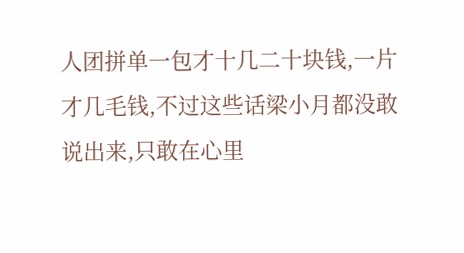人团拼单一包才十几二十块钱,一片才几毛钱,不过这些话梁小月都没敢说出来,只敢在心里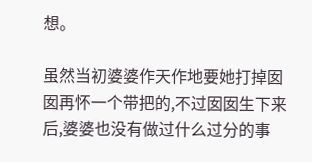想。

虽然当初婆婆作天作地要她打掉囡囡再怀一个带把的,不过囡囡生下来后,婆婆也没有做过什么过分的事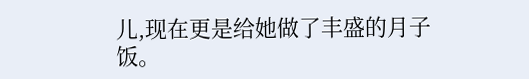儿,现在更是给她做了丰盛的月子饭。